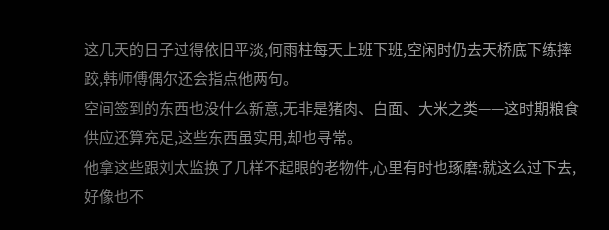这几天的日子过得依旧平淡,何雨柱每天上班下班,空闲时仍去天桥底下练摔跤,韩师傅偶尔还会指点他两句。
空间签到的东西也没什么新意,无非是猪肉、白面、大米之类——这时期粮食供应还算充足,这些东西虽实用,却也寻常。
他拿这些跟刘太监换了几样不起眼的老物件,心里有时也琢磨:就这么过下去,好像也不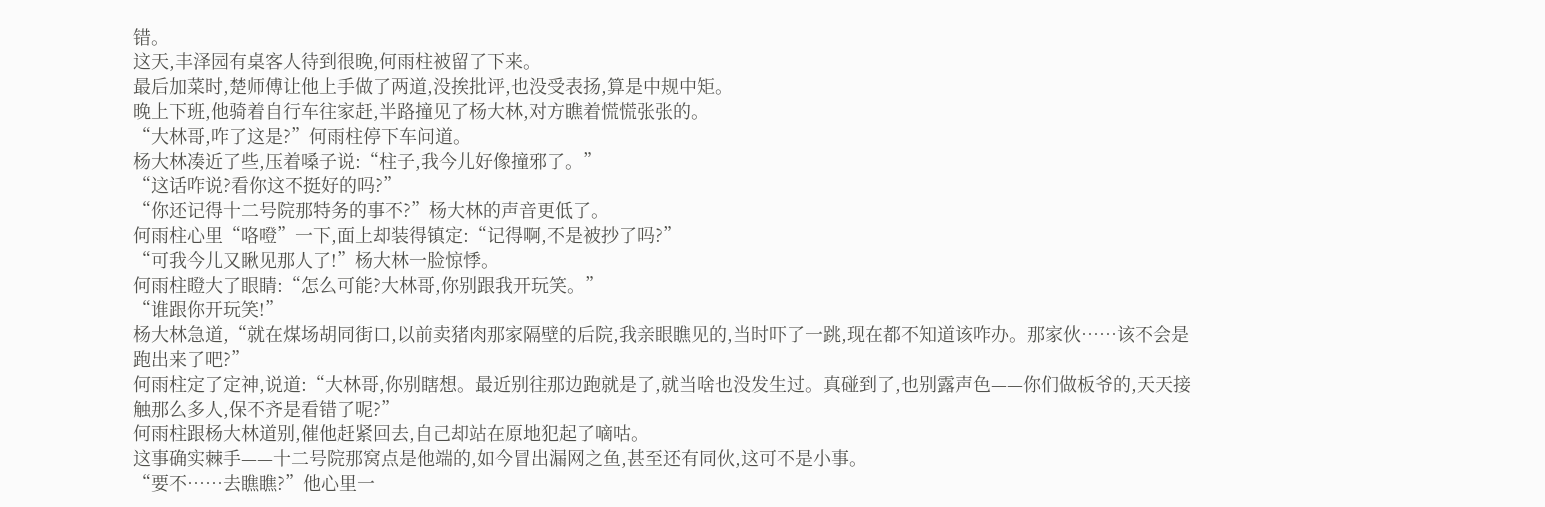错。
这天,丰泽园有桌客人待到很晚,何雨柱被留了下来。
最后加菜时,楚师傅让他上手做了两道,没挨批评,也没受表扬,算是中规中矩。
晚上下班,他骑着自行车往家赶,半路撞见了杨大林,对方瞧着慌慌张张的。
“大林哥,咋了这是?”何雨柱停下车问道。
杨大林凑近了些,压着嗓子说:“柱子,我今儿好像撞邪了。”
“这话咋说?看你这不挺好的吗?”
“你还记得十二号院那特务的事不?”杨大林的声音更低了。
何雨柱心里“咯噔”一下,面上却装得镇定:“记得啊,不是被抄了吗?”
“可我今儿又瞅见那人了!”杨大林一脸惊悸。
何雨柱瞪大了眼睛:“怎么可能?大林哥,你别跟我开玩笑。”
“谁跟你开玩笑!”
杨大林急道,“就在煤场胡同街口,以前卖猪肉那家隔壁的后院,我亲眼瞧见的,当时吓了一跳,现在都不知道该咋办。那家伙……该不会是跑出来了吧?”
何雨柱定了定神,说道:“大林哥,你别瞎想。最近别往那边跑就是了,就当啥也没发生过。真碰到了,也别露声色——你们做板爷的,天天接触那么多人,保不齐是看错了呢?”
何雨柱跟杨大林道别,催他赶紧回去,自己却站在原地犯起了嘀咕。
这事确实棘手——十二号院那窝点是他端的,如今冒出漏网之鱼,甚至还有同伙,这可不是小事。
“要不……去瞧瞧?”他心里一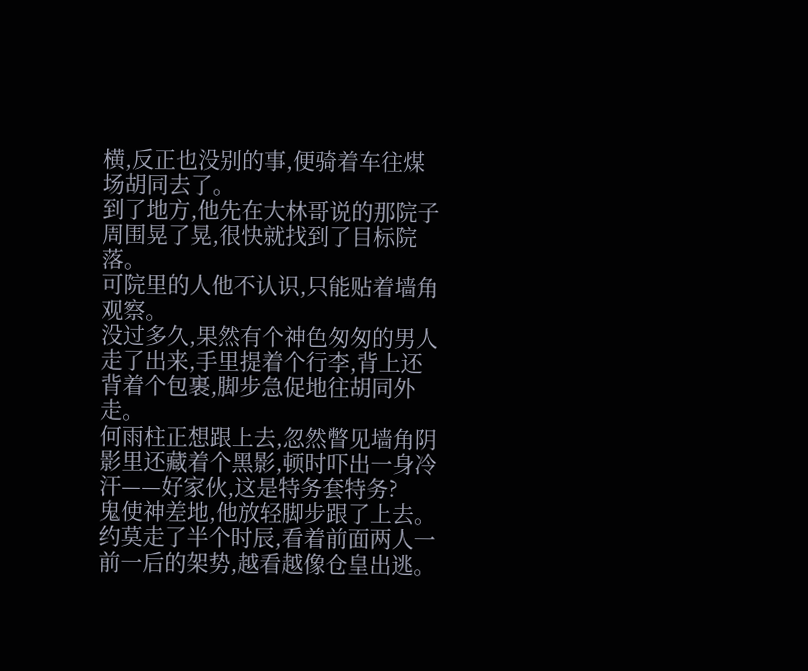横,反正也没别的事,便骑着车往煤场胡同去了。
到了地方,他先在大林哥说的那院子周围晃了晃,很快就找到了目标院落。
可院里的人他不认识,只能贴着墙角观察。
没过多久,果然有个神色匆匆的男人走了出来,手里提着个行李,背上还背着个包裹,脚步急促地往胡同外走。
何雨柱正想跟上去,忽然瞥见墙角阴影里还藏着个黑影,顿时吓出一身冷汗——好家伙,这是特务套特务?
鬼使神差地,他放轻脚步跟了上去。约莫走了半个时辰,看着前面两人一前一后的架势,越看越像仓皇出逃。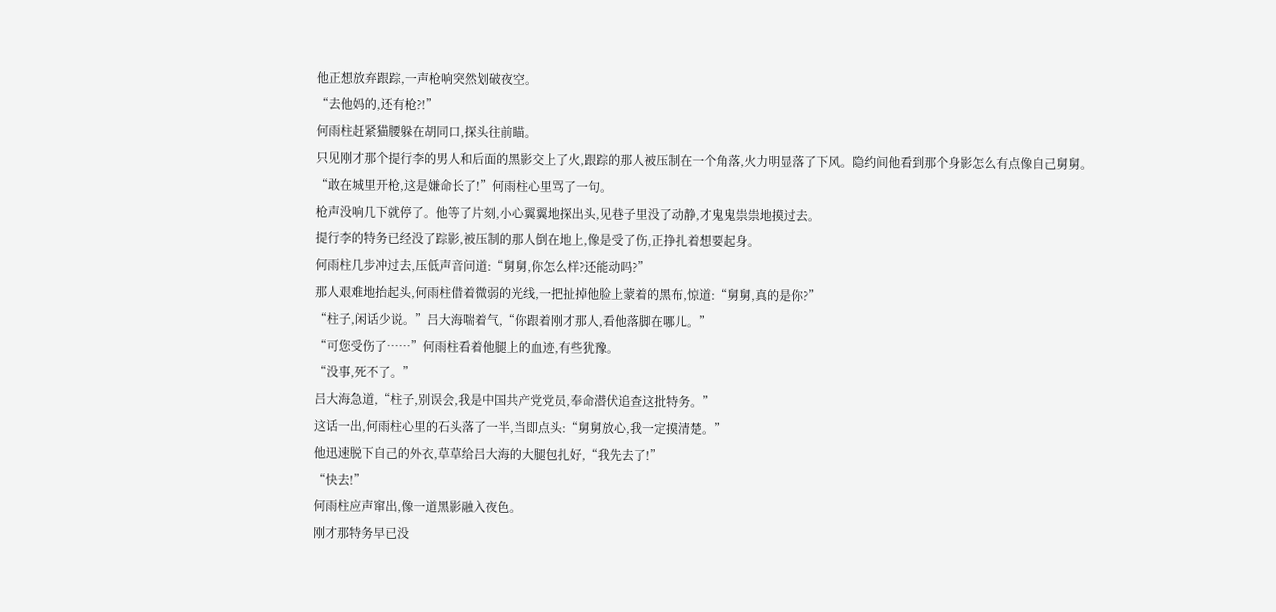他正想放弃跟踪,一声枪响突然划破夜空。
“去他妈的,还有枪?!”
何雨柱赶紧猫腰躲在胡同口,探头往前瞄。
只见刚才那个提行李的男人和后面的黑影交上了火,跟踪的那人被压制在一个角落,火力明显落了下风。隐约间他看到那个身影怎么有点像自己舅舅。
“敢在城里开枪,这是嫌命长了!”何雨柱心里骂了一句。
枪声没响几下就停了。他等了片刻,小心翼翼地探出头,见巷子里没了动静,才鬼鬼祟祟地摸过去。
提行李的特务已经没了踪影,被压制的那人倒在地上,像是受了伤,正挣扎着想要起身。
何雨柱几步冲过去,压低声音问道:“舅舅,你怎么样?还能动吗?”
那人艰难地抬起头,何雨柱借着微弱的光线,一把扯掉他脸上蒙着的黑布,惊道:“舅舅,真的是你?”
“柱子,闲话少说。”吕大海喘着气,“你跟着刚才那人,看他落脚在哪儿。”
“可您受伤了……”何雨柱看着他腿上的血迹,有些犹豫。
“没事,死不了。”
吕大海急道,“柱子,别误会,我是中国共产党党员,奉命潜伏追查这批特务。”
这话一出,何雨柱心里的石头落了一半,当即点头:“舅舅放心,我一定摸清楚。”
他迅速脱下自己的外衣,草草给吕大海的大腿包扎好,“我先去了!”
“快去!”
何雨柱应声窜出,像一道黑影融入夜色。
刚才那特务早已没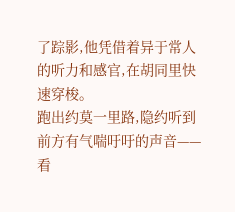了踪影,他凭借着异于常人的听力和感官,在胡同里快速穿梭。
跑出约莫一里路,隐约听到前方有气喘吁吁的声音——看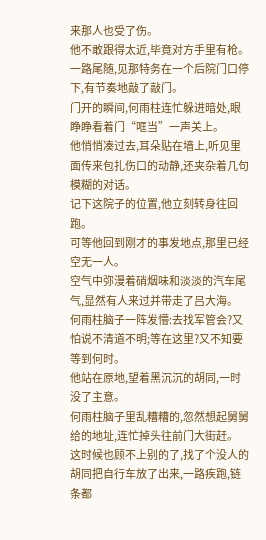来那人也受了伤。
他不敢跟得太近,毕竟对方手里有枪。一路尾随,见那特务在一个后院门口停下,有节奏地敲了敲门。
门开的瞬间,何雨柱连忙躲进暗处,眼睁睁看着门“哐当”一声关上。
他悄悄凑过去,耳朵贴在墙上,听见里面传来包扎伤口的动静,还夹杂着几句模糊的对话。
记下这院子的位置,他立刻转身往回跑。
可等他回到刚才的事发地点,那里已经空无一人。
空气中弥漫着硝烟味和淡淡的汽车尾气,显然有人来过并带走了吕大海。
何雨柱脑子一阵发懵:去找军管会?又怕说不清道不明;等在这里?又不知要等到何时。
他站在原地,望着黑沉沉的胡同,一时没了主意。
何雨柱脑子里乱糟糟的,忽然想起舅舅给的地址,连忙掉头往前门大街赶。
这时候也顾不上别的了,找了个没人的胡同把自行车放了出来,一路疾跑,链条都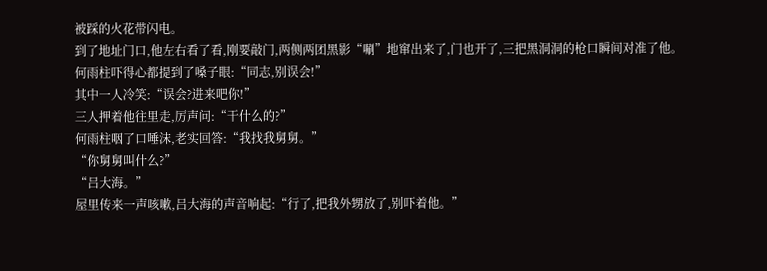被踩的火花带闪电。
到了地址门口,他左右看了看,刚要敲门,两侧两团黑影“唰”地窜出来了,门也开了,三把黑洞洞的枪口瞬间对准了他。
何雨柱吓得心都提到了嗓子眼:“同志,别误会!”
其中一人冷笑:“误会?进来吧你!”
三人押着他往里走,厉声问:“干什么的?”
何雨柱咽了口唾沫,老实回答:“我找我舅舅。”
“你舅舅叫什么?”
“吕大海。”
屋里传来一声咳嗽,吕大海的声音响起:“行了,把我外甥放了,别吓着他。”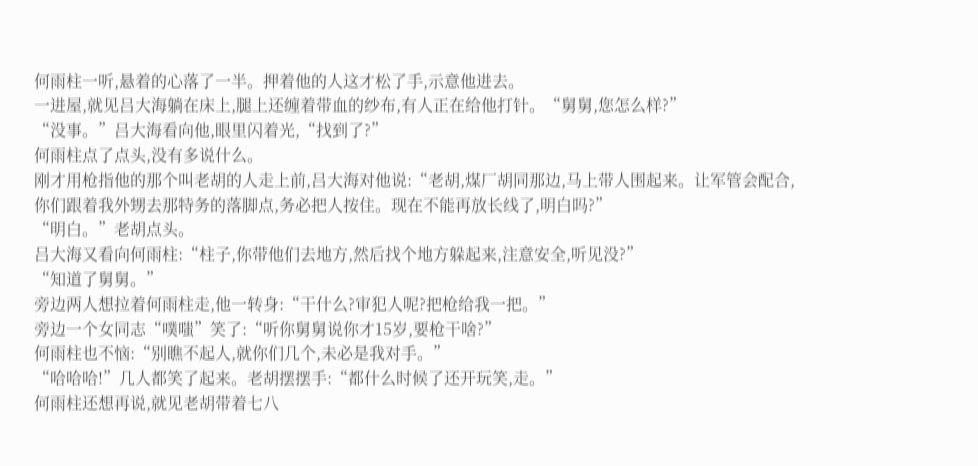何雨柱一听,悬着的心落了一半。押着他的人这才松了手,示意他进去。
一进屋,就见吕大海躺在床上,腿上还缠着带血的纱布,有人正在给他打针。“舅舅,您怎么样?”
“没事。”吕大海看向他,眼里闪着光,“找到了?”
何雨柱点了点头,没有多说什么。
刚才用枪指他的那个叫老胡的人走上前,吕大海对他说:“老胡,煤厂胡同那边,马上带人围起来。让军管会配合,你们跟着我外甥去那特务的落脚点,务必把人按住。现在不能再放长线了,明白吗?”
“明白。”老胡点头。
吕大海又看向何雨柱:“柱子,你带他们去地方,然后找个地方躲起来,注意安全,听见没?”
“知道了舅舅。”
旁边两人想拉着何雨柱走,他一转身:“干什么?审犯人呢?把枪给我一把。”
旁边一个女同志“噗嗤”笑了:“听你舅舅说你才15岁,要枪干啥?”
何雨柱也不恼:“别瞧不起人,就你们几个,未必是我对手。”
“哈哈哈!”几人都笑了起来。老胡摆摆手:“都什么时候了还开玩笑,走。”
何雨柱还想再说,就见老胡带着七八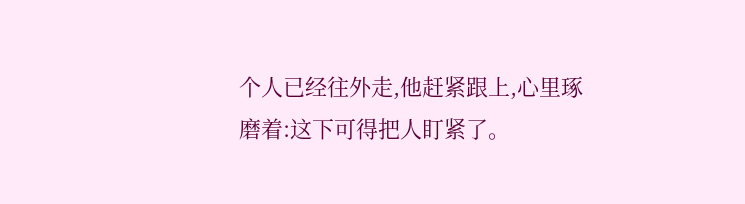个人已经往外走,他赶紧跟上,心里琢磨着:这下可得把人盯紧了。